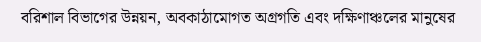বরিশাল বিভাগের উন্নয়ন, অবকাঠামোগত অগ্রগতি এবং দক্ষিণাঞ্চলের মানুষের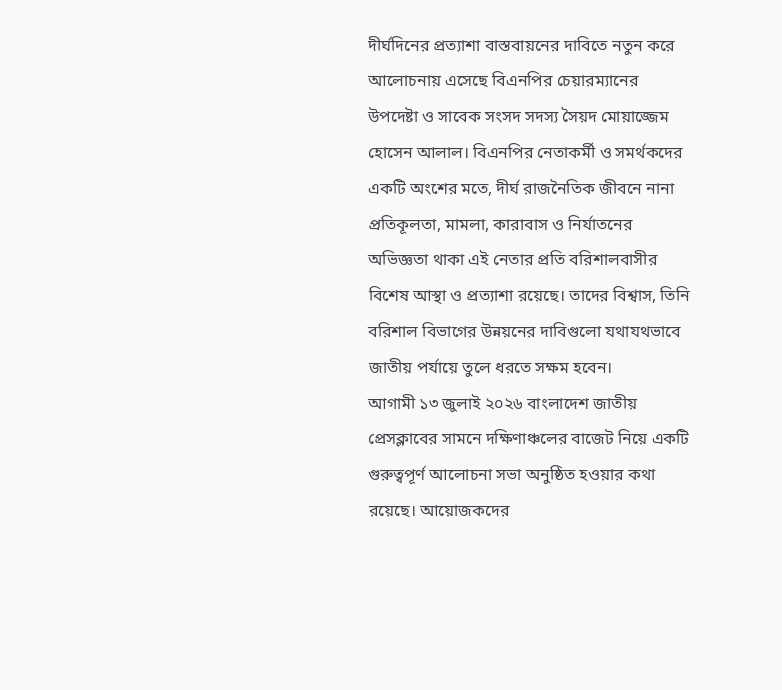দীর্ঘদিনের প্রত্যাশা বাস্তবায়নের দাবিতে নতুন করে আলোচনায় এসেছে বিএনপির চেয়ারম্যানের উপদেষ্টা ও সাবেক সংসদ সদস্য সৈয়দ মোয়াজ্জেম হোসেন আলাল। বিএনপির নেতাকর্মী ও সমর্থকদের একটি অংশের মতে, দীর্ঘ রাজনৈতিক জীবনে নানা প্রতিকূলতা, মামলা, কারাবাস ও নির্যাতনের অভিজ্ঞতা থাকা এই নেতার প্রতি বরিশালবাসীর বিশেষ আস্থা ও প্রত্যাশা রয়েছে। তাদের বিশ্বাস, তিনি বরিশাল বিভাগের উন্নয়নের দাবিগুলো যথাযথভাবে জাতীয় পর্যায়ে তুলে ধরতে সক্ষম হবেন।
আগামী ১৩ জুলাই ২০২৬ বাংলাদেশ জাতীয় প্রেসক্লাবের সামনে দক্ষিণাঞ্চলের বাজেট নিয়ে একটি গুরুত্বপূর্ণ আলোচনা সভা অনুষ্ঠিত হওয়ার কথা রয়েছে। আয়োজকদের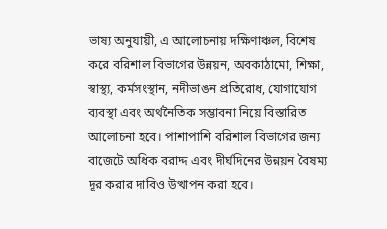ভাষ্য অনুযায়ী, এ আলোচনায় দক্ষিণাঞ্চল, বিশেষ করে বরিশাল বিভাগের উন্নয়ন, অবকাঠামো, শিক্ষা, স্বাস্থ্য, কর্মসংস্থান, নদীভাঙন প্রতিরোধ, যোগাযোগ ব্যবস্থা এবং অর্থনৈতিক সম্ভাবনা নিয়ে বিস্তারিত আলোচনা হবে। পাশাপাশি বরিশাল বিভাগের জন্য বাজেটে অধিক বরাদ্দ এবং দীর্ঘদিনের উন্নয়ন বৈষম্য দূর করার দাবিও উত্থাপন করা হবে।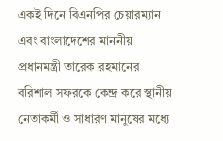একই দিনে বিএনপির চেয়ারম্যান এবং বাংলাদেশের মাননীয় প্রধানমন্ত্রী তারেক রহমানের বরিশাল সফরকে কেন্দ্র করে স্থানীয় নেতাকর্মী ও সাধারণ মানুষের মধ্যে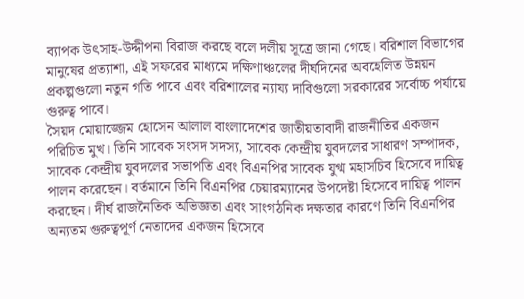ব্যাপক উৎসাহ-উদ্দীপনা বিরাজ করছে বলে দলীয় সূত্রে জানা গেছে। বরিশাল বিভাগের মানুষের প্রত্যাশা, এই সফরের মাধ্যমে দক্ষিণাঞ্চলের দীর্ঘদিনের অবহেলিত উন্নয়ন প্রকল্পগুলো নতুন গতি পাবে এবং বরিশালের ন্যায্য দাবিগুলো সরকারের সর্বোচ্চ পর্যায়ে গুরুত্ব পাবে।
সৈয়দ মোয়াজ্জেম হোসেন আলাল বাংলাদেশের জাতীয়তাবাদী রাজনীতির একজন পরিচিত মুখ। তিনি সাবেক সংসদ সদস্য, সাবেক কেন্দ্রীয় যুবদলের সাধারণ সম্পাদক, সাবেক কেন্দ্রীয় যুবদলের সভাপতি এবং বিএনপির সাবেক যুগ্ম মহাসচিব হিসেবে দায়িত্ব পালন করেছেন। বর্তমানে তিনি বিএনপির চেয়ারম্যানের উপদেষ্টা হিসেবে দায়িত্ব পালন করছেন। দীর্ঘ রাজনৈতিক অভিজ্ঞতা এবং সাংগঠনিক দক্ষতার কারণে তিনি বিএনপির অন্যতম গুরুত্বপূর্ণ নেতাদের একজন হিসেবে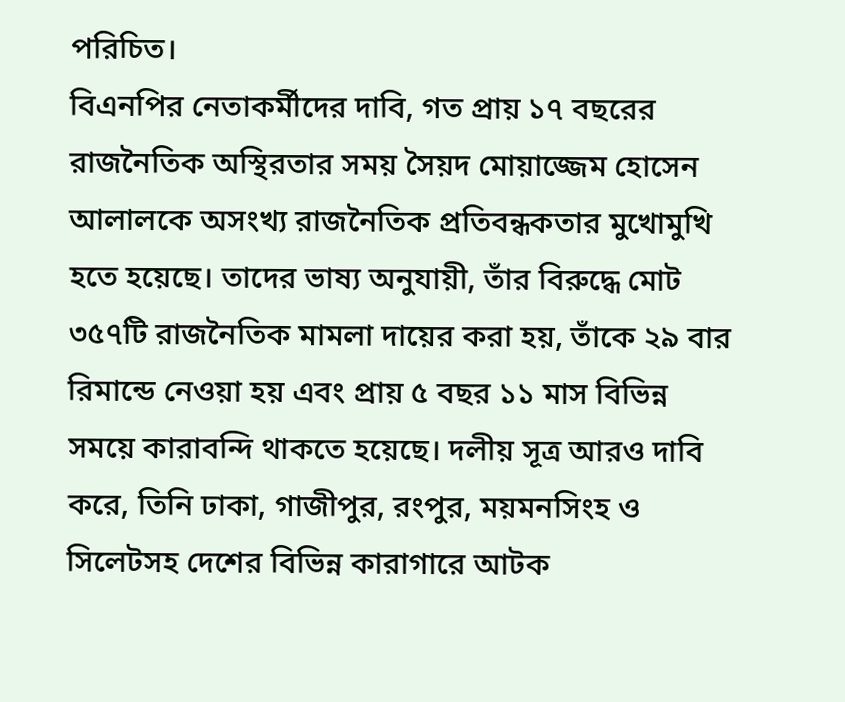পরিচিত।
বিএনপির নেতাকর্মীদের দাবি, গত প্রায় ১৭ বছরের রাজনৈতিক অস্থিরতার সময় সৈয়দ মোয়াজ্জেম হোসেন আলালকে অসংখ্য রাজনৈতিক প্রতিবন্ধকতার মুখোমুখি হতে হয়েছে। তাদের ভাষ্য অনুযায়ী, তাঁর বিরুদ্ধে মোট ৩৫৭টি রাজনৈতিক মামলা দায়ের করা হয়, তাঁকে ২৯ বার রিমান্ডে নেওয়া হয় এবং প্রায় ৫ বছর ১১ মাস বিভিন্ন সময়ে কারাবন্দি থাকতে হয়েছে। দলীয় সূত্র আরও দাবি করে, তিনি ঢাকা, গাজীপুর, রংপুর, ময়মনসিংহ ও সিলেটসহ দেশের বিভিন্ন কারাগারে আটক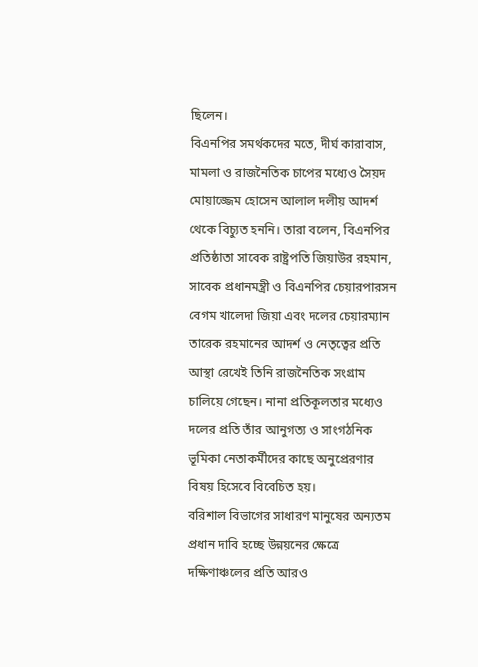ছিলেন।
বিএনপির সমর্থকদের মতে, দীর্ঘ কারাবাস, মামলা ও রাজনৈতিক চাপের মধ্যেও সৈয়দ মোয়াজ্জেম হোসেন আলাল দলীয় আদর্শ থেকে বিচ্যুত হননি। তারা বলেন, বিএনপির প্রতিষ্ঠাতা সাবেক রাষ্ট্রপতি জিয়াউর রহমান, সাবেক প্রধানমন্ত্রী ও বিএনপির চেয়ারপারসন বেগম খালেদা জিয়া এবং দলের চেয়ারম্যান তারেক রহমানের আদর্শ ও নেতৃত্বের প্রতি আস্থা রেখেই তিনি রাজনৈতিক সংগ্রাম চালিয়ে গেছেন। নানা প্রতিকূলতার মধ্যেও দলের প্রতি তাঁর আনুগত্য ও সাংগঠনিক ভূমিকা নেতাকর্মীদের কাছে অনুপ্রেরণার বিষয় হিসেবে বিবেচিত হয়।
বরিশাল বিভাগের সাধারণ মানুষের অন্যতম প্রধান দাবি হচ্ছে উন্নয়নের ক্ষেত্রে দক্ষিণাঞ্চলের প্রতি আরও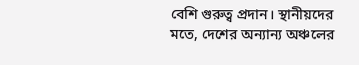বেশি গুরুত্ব প্রদান। স্থানীয়দের মতে, দেশের অন্যান্য অঞ্চলের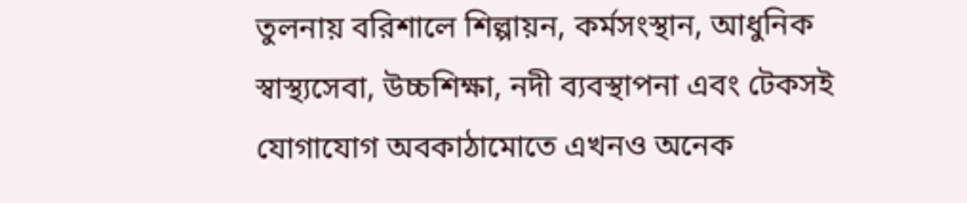তুলনায় বরিশালে শিল্পায়ন, কর্মসংস্থান, আধুনিক স্বাস্থ্যসেবা, উচ্চশিক্ষা, নদী ব্যবস্থাপনা এবং টেকসই যোগাযোগ অবকাঠামোতে এখনও অনেক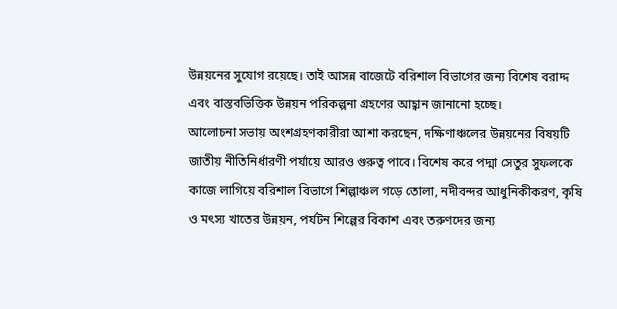উন্নয়নের সুযোগ রয়েছে। তাই আসন্ন বাজেটে বরিশাল বিভাগের জন্য বিশেষ বরাদ্দ এবং বাস্তবভিত্তিক উন্নয়ন পরিকল্পনা গ্রহণের আহ্বান জানানো হচ্ছে।
আলোচনা সভায় অংশগ্রহণকারীরা আশা করছেন, দক্ষিণাঞ্চলের উন্নয়নের বিষয়টি জাতীয় নীতিনির্ধারণী পর্যায়ে আরও গুরুত্ব পাবে। বিশেষ করে পদ্মা সেতুর সুফলকে কাজে লাগিয়ে বরিশাল বিভাগে শিল্পাঞ্চল গড়ে তোলা, নদীবন্দর আধুনিকীকরণ, কৃষি ও মৎস্য খাতের উন্নয়ন, পর্যটন শিল্পের বিকাশ এবং তরুণদের জন্য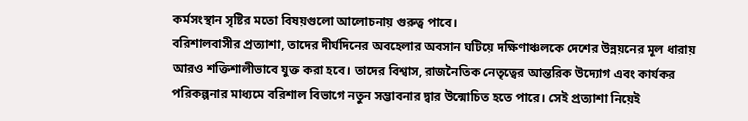কর্মসংস্থান সৃষ্টির মতো বিষয়গুলো আলোচনায় গুরুত্ব পাবে।
বরিশালবাসীর প্রত্যাশা, তাদের দীর্ঘদিনের অবহেলার অবসান ঘটিয়ে দক্ষিণাঞ্চলকে দেশের উন্নয়নের মূল ধারায় আরও শক্তিশালীভাবে যুক্ত করা হবে। তাদের বিশ্বাস, রাজনৈতিক নেতৃত্বের আন্তরিক উদ্যোগ এবং কার্যকর পরিকল্পনার মাধ্যমে বরিশাল বিভাগে নতুন সম্ভাবনার দ্বার উন্মোচিত হতে পারে। সেই প্রত্যাশা নিয়েই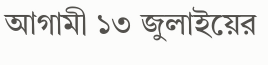আগামী ১৩ জুলাইয়ের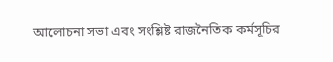আলোচনা সভা এবং সংশ্লিষ্ট রাজনৈতিক কর্মসূচির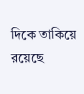দিকে তাকিয়ে রয়েছে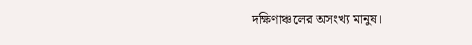দক্ষিণাঞ্চলের অসংখ্য মানুষ।